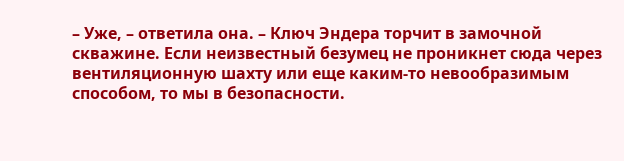– Уже, – ответила она. – Ключ Эндера торчит в замочной скважине. Если неизвестный безумец не проникнет сюда через вентиляционную шахту или еще каким-то невообразимым способом, то мы в безопасности.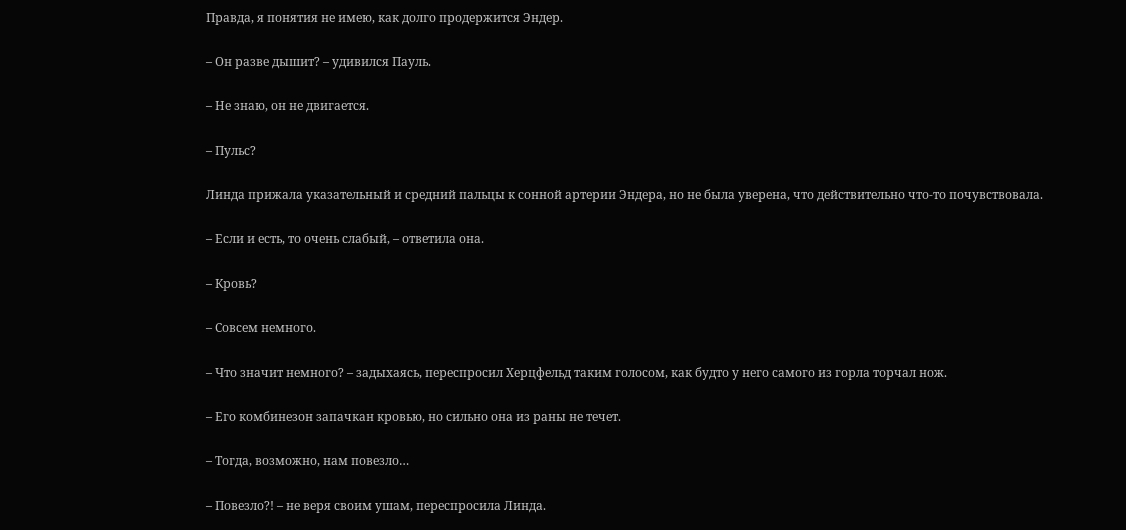Правда, я понятия не имею, как долго продержится Эндер.

– Он разве дышит? – удивился Пауль.

– Не знаю, он не двигается.

– Пульс?

Линда прижала указательный и средний пальцы к сонной артерии Эндера, но не была уверена, что действительно что-то почувствовала.

– Если и есть, то очень слабый, – ответила она.

– Кровь?

– Совсем немного.

– Что значит немного? – задыхаясь, переспросил Херцфельд таким голосом, как будто у него самого из горла торчал нож.

– Его комбинезон запачкан кровью, но сильно она из раны не течет.

– Тогда, возможно, нам повезло…

– Повезло?! – не веря своим ушам, переспросила Линда.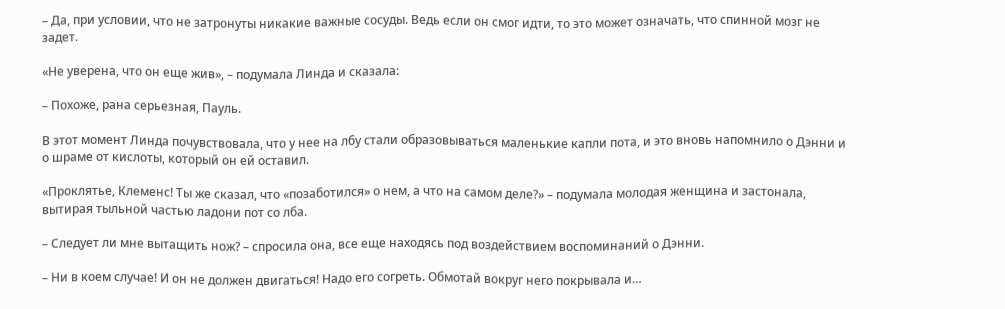– Да, при условии, что не затронуты никакие важные сосуды. Ведь если он смог идти, то это может означать, что спинной мозг не задет.

«Не уверена, что он еще жив», – подумала Линда и сказала:

– Похоже, рана серьезная, Пауль.

В этот момент Линда почувствовала, что у нее на лбу стали образовываться маленькие капли пота, и это вновь напомнило о Дэнни и о шраме от кислоты, который он ей оставил.

«Проклятье, Клеменс! Ты же сказал, что «позаботился» о нем, а что на самом деле?» – подумала молодая женщина и застонала, вытирая тыльной частью ладони пот со лба.

– Следует ли мне вытащить нож? – спросила она, все еще находясь под воздействием воспоминаний о Дэнни.

– Ни в коем случае! И он не должен двигаться! Надо его согреть. Обмотай вокруг него покрывала и…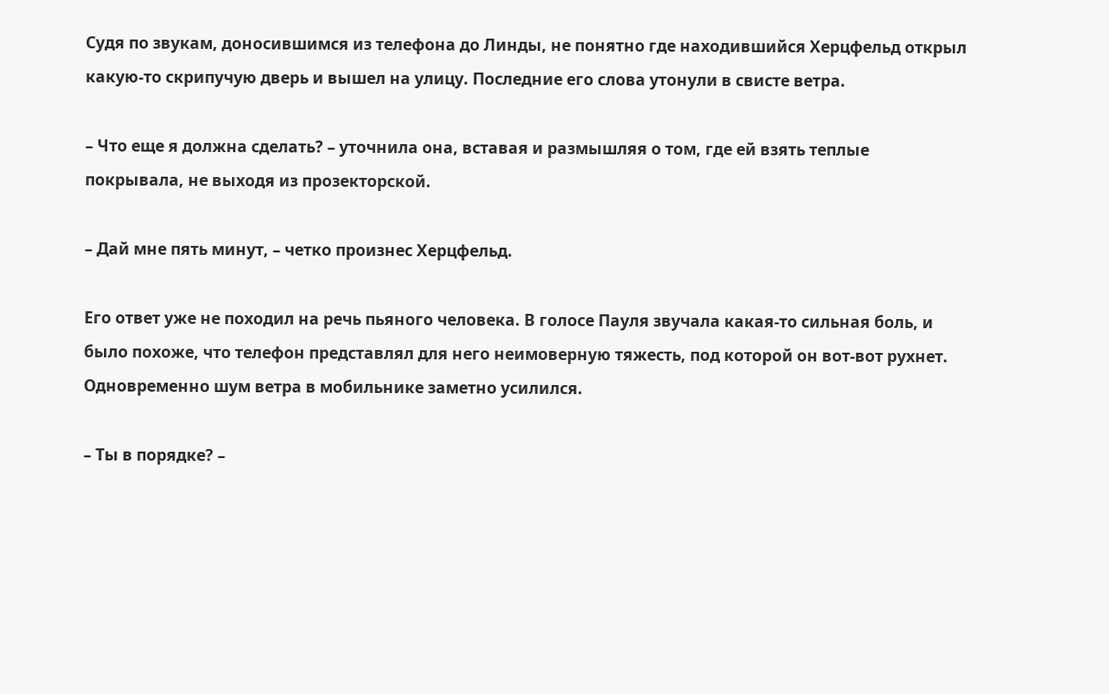Судя по звукам, доносившимся из телефона до Линды, не понятно где находившийся Херцфельд открыл какую-то скрипучую дверь и вышел на улицу. Последние его слова утонули в свисте ветра.

– Что еще я должна сделать? – уточнила она, вставая и размышляя о том, где ей взять теплые покрывала, не выходя из прозекторской.

– Дай мне пять минут, – четко произнес Херцфельд.

Его ответ уже не походил на речь пьяного человека. В голосе Пауля звучала какая-то сильная боль, и было похоже, что телефон представлял для него неимоверную тяжесть, под которой он вот-вот рухнет. Одновременно шум ветра в мобильнике заметно усилился.

– Ты в порядке? –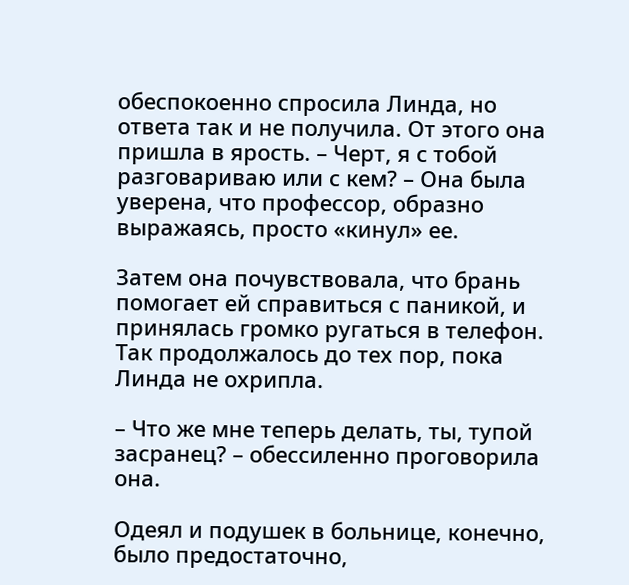обеспокоенно спросила Линда, но ответа так и не получила. От этого она пришла в ярость. – Черт, я с тобой разговариваю или с кем? – Она была уверена, что профессор, образно выражаясь, просто «кинул» ее.

Затем она почувствовала, что брань помогает ей справиться с паникой, и принялась громко ругаться в телефон. Так продолжалось до тех пор, пока Линда не охрипла.

– Что же мне теперь делать, ты, тупой засранец? – обессиленно проговорила она.

Одеял и подушек в больнице, конечно, было предостаточно,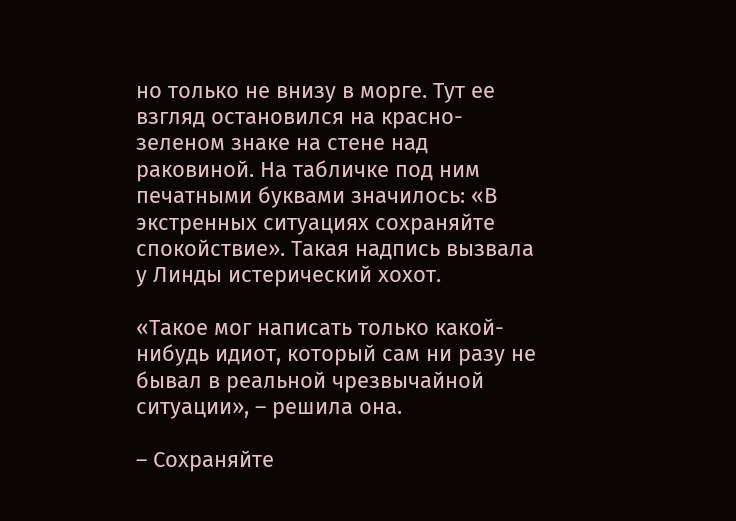но только не внизу в морге. Тут ее взгляд остановился на красно-зеленом знаке на стене над раковиной. На табличке под ним печатными буквами значилось: «В экстренных ситуациях сохраняйте спокойствие». Такая надпись вызвала у Линды истерический хохот.

«Такое мог написать только какой-нибудь идиот, который сам ни разу не бывал в реальной чрезвычайной ситуации», – решила она.

– Сохраняйте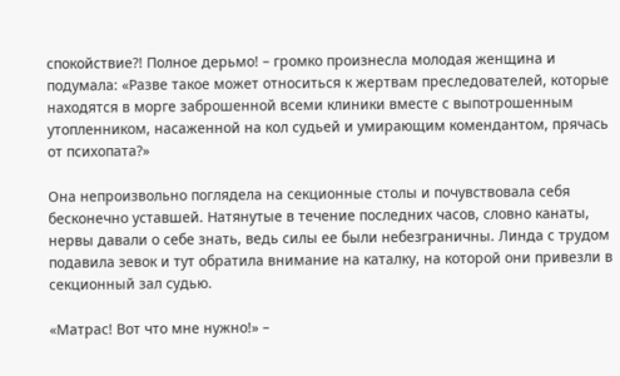спокойствие?! Полное дерьмо! – громко произнесла молодая женщина и подумала: «Разве такое может относиться к жертвам преследователей, которые находятся в морге заброшенной всеми клиники вместе с выпотрошенным утопленником, насаженной на кол судьей и умирающим комендантом, прячась от психопата?»

Она непроизвольно поглядела на секционные столы и почувствовала себя бесконечно уставшей. Натянутые в течение последних часов, словно канаты, нервы давали о себе знать, ведь силы ее были небезграничны. Линда с трудом подавила зевок и тут обратила внимание на каталку, на которой они привезли в секционный зал судью.

«Матрас! Вот что мне нужно!» –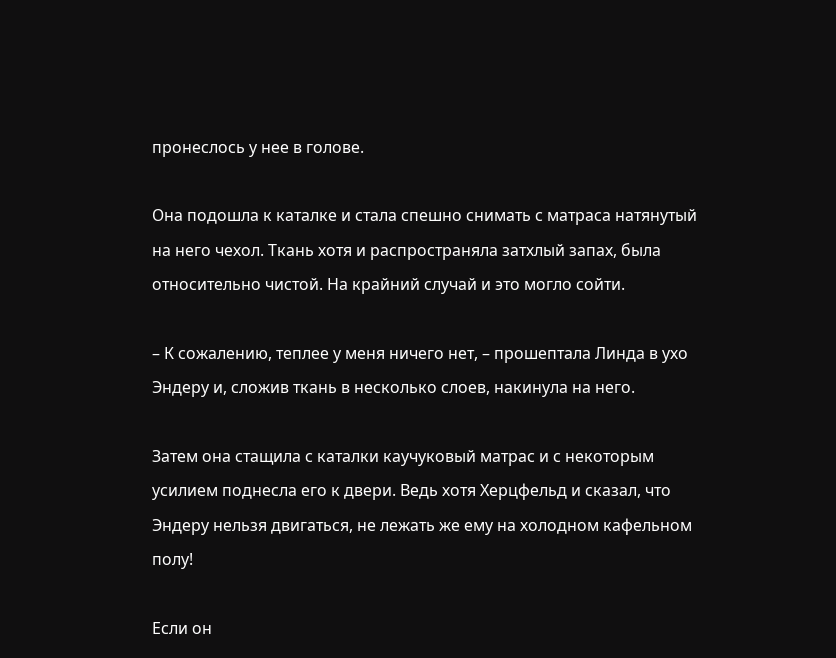пронеслось у нее в голове.

Она подошла к каталке и стала спешно снимать с матраса натянутый на него чехол. Ткань хотя и распространяла затхлый запах, была относительно чистой. На крайний случай и это могло сойти.

– К сожалению, теплее у меня ничего нет, – прошептала Линда в ухо Эндеру и, сложив ткань в несколько слоев, накинула на него.

Затем она стащила с каталки каучуковый матрас и с некоторым усилием поднесла его к двери. Ведь хотя Херцфельд и сказал, что Эндеру нельзя двигаться, не лежать же ему на холодном кафельном полу!

Если он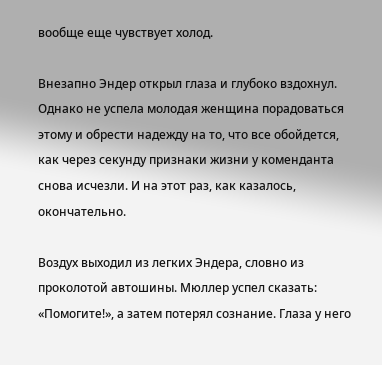вообще еще чувствует холод.

Внезапно Эндер открыл глаза и глубоко вздохнул. Однако не успела молодая женщина порадоваться этому и обрести надежду на то, что все обойдется, как через секунду признаки жизни у коменданта снова исчезли. И на этот раз, как казалось, окончательно.

Воздух выходил из легких Эндера, словно из проколотой автошины. Мюллер успел сказать: «Помогите!», а затем потерял сознание. Глаза у него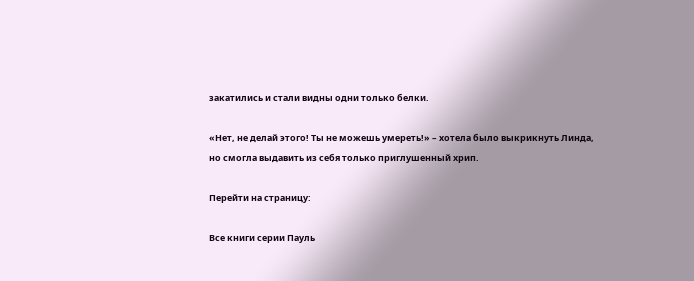закатились и стали видны одни только белки.

«Нет, не делай этого! Ты не можешь умереть!» – хотела было выкрикнуть Линда, но смогла выдавить из себя только приглушенный хрип.

Перейти на страницу:

Все книги серии Пауль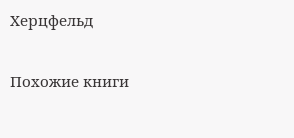Херцфельд

Похожие книги